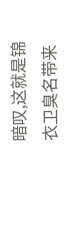暗叹,这就是锦衣卫臭名带来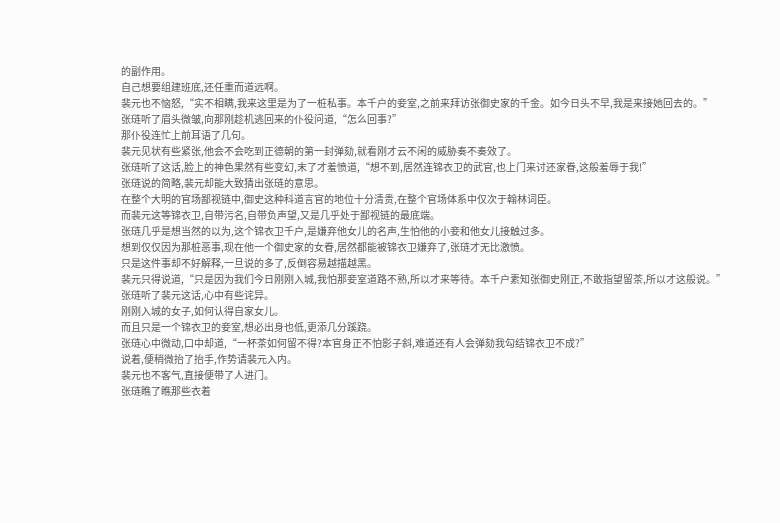的副作用。
自己想要组建班底,还任重而道远啊。
裴元也不恼怒,“实不相瞒,我来这里是为了一桩私事。本千户的妾室,之前来拜访张御史家的千金。如今日头不早,我是来接她回去的。”
张琏听了眉头微皱,向那刚趁机逃回来的仆役问道,“怎么回事?”
那仆役连忙上前耳语了几句。
裴元见状有些紧张,他会不会吃到正德朝的第一封弹劾,就看刚才云不闲的威胁奏不奏效了。
张琏听了这话,脸上的神色果然有些变幻,末了才羞愤道,“想不到,居然连锦衣卫的武官,也上门来讨还家眷,这般羞辱于我!”
张琏说的简略,裴元却能大致猜出张琏的意思。
在整个大明的官场鄙视链中,御史这种科道言官的地位十分清贵,在整个官场体系中仅次于翰林词臣。
而裴元这等锦衣卫,自带污名,自带负声望,又是几乎处于鄙视链的最底端。
张琏几乎是想当然的以为,这个锦衣卫千户,是嫌弃他女儿的名声,生怕他的小妾和他女儿接触过多。
想到仅仅因为那桩恶事,现在他一个御史家的女眷,居然都能被锦衣卫嫌弃了,张琏才无比激愤。
只是这件事却不好解释,一旦说的多了,反倒容易越描越黑。
裴元只得说道,“只是因为我们今日刚刚入城,我怕那妾室道路不熟,所以才来等待。本千户素知张御史刚正,不敢指望留茶,所以才这般说。”
张琏听了裴元这话,心中有些诧异。
刚刚入城的女子,如何认得自家女儿。
而且只是一个锦衣卫的妾室,想必出身也低,更添几分蹊跷。
张琏心中微动,口中却道,“一杯茶如何留不得?本官身正不怕影子斜,难道还有人会弹劾我勾结锦衣卫不成?”
说着,便稍微抬了抬手,作势请裴元入内。
裴元也不客气,直接便带了人进门。
张琏瞧了瞧那些衣着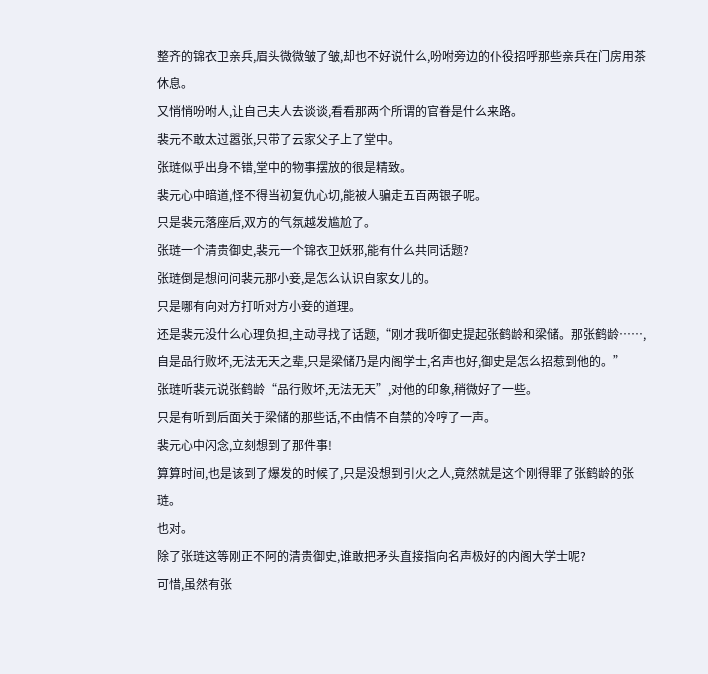整齐的锦衣卫亲兵,眉头微微皱了皱,却也不好说什么,吩咐旁边的仆役招呼那些亲兵在门房用茶休息。
又悄悄吩咐人,让自己夫人去谈谈,看看那两个所谓的官眷是什么来路。
裴元不敢太过嚣张,只带了云家父子上了堂中。
张琏似乎出身不错,堂中的物事摆放的很是精致。
裴元心中暗道,怪不得当初复仇心切,能被人骗走五百两银子呢。
只是裴元落座后,双方的气氛越发尴尬了。
张琏一个清贵御史,裴元一个锦衣卫妖邪,能有什么共同话题?
张琏倒是想问问裴元那小妾,是怎么认识自家女儿的。
只是哪有向对方打听对方小妾的道理。
还是裴元没什么心理负担,主动寻找了话题,“刚才我听御史提起张鹤龄和梁储。那张鹤龄……,自是品行败坏,无法无天之辈,只是梁储乃是内阁学士,名声也好,御史是怎么招惹到他的。”
张琏听裴元说张鹤龄“品行败坏,无法无天”,对他的印象,稍微好了一些。
只是有听到后面关于梁储的那些话,不由情不自禁的冷哼了一声。
裴元心中闪念,立刻想到了那件事!
算算时间,也是该到了爆发的时候了,只是没想到引火之人,竟然就是这个刚得罪了张鹤龄的张琏。
也对。
除了张琏这等刚正不阿的清贵御史,谁敢把矛头直接指向名声极好的内阁大学士呢?
可惜,虽然有张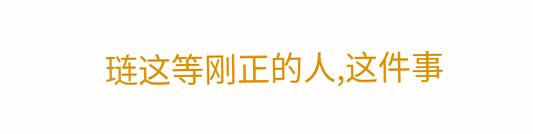琏这等刚正的人,这件事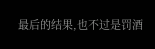最后的结果,也不过是罚酒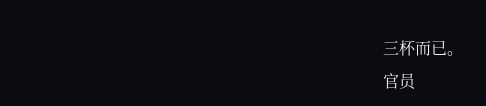三杯而已。
官员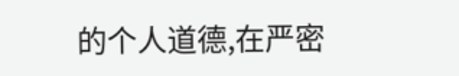的个人道德,在严密